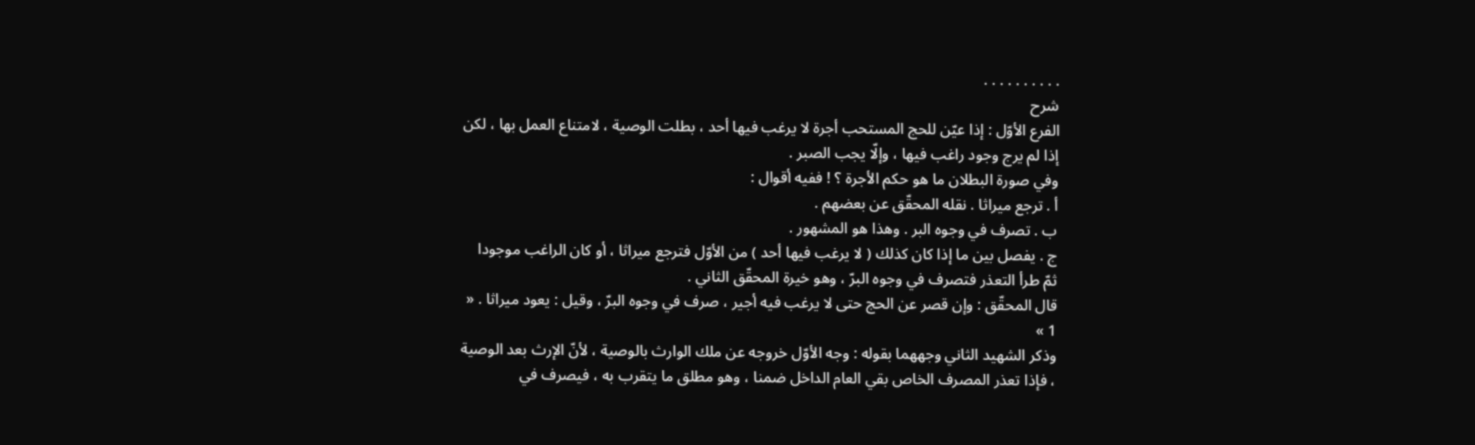. . . . . . . . . .
شرح
الفرع الأوّل : إذا عيّن للحج المستحب أجرة لا يرغب فيها أحد ، بطلت الوصية ، لامتناع العمل بها ، لكن إذا لم يرج وجود راغب فيها ، وإلّا يجب الصبر .
وفي صورة البطلان ما هو حكم الأجرة ؟ ! ففيه أقوال :
أ . ترجع ميراثا . نقله المحقّق عن بعضهم .
ب . تصرف في وجوه البر . وهذا هو المشهور .
ج . يفصل بين ما إذا كان كذلك ( لا يرغب فيها أحد ) من الأوّل فترجع ميراثا ، أو كان الراغب موجودا ثمّ طرأ التعذر فتصرف في وجوه البرّ ، وهو خيرة المحقّق الثاني .
قال المحقّق : وإن قصر عن الحج حتى لا يرغب فيه أجير ، صرف في وجوه البرّ ، وقيل : يعود ميراثا . « 1 »
وذكر الشهيد الثاني وجههما بقوله : وجه الأوّل خروجه عن ملك الوارث بالوصية ، لأنّ الإرث بعد الوصية ، فإذا تعذر المصرف الخاص بقي العام الداخل ضمنا ، وهو مطلق ما يتقرب به ، فيصرف في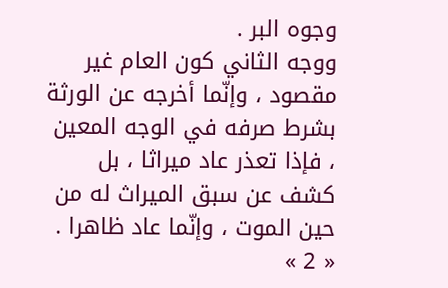وجوه البر .
ووجه الثاني كون العام غير مقصود ، وإنّما أخرجه عن الورثة بشرط صرفه في الوجه المعين ، فإذا تعذر عاد ميراثا ، بل كشف عن سبق الميراث له من حين الموت ، وإنّما عاد ظاهرا . « 2 »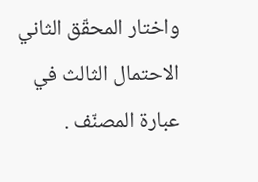واختار المحقّق الثاني الاحتمال الثالث في عبارة المصنّف .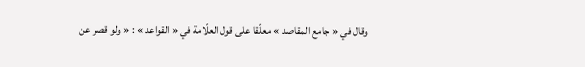وقال في « جامع المقاصد » معلّقا على قول العلّامة في « القواعد » : « ولو قصر عن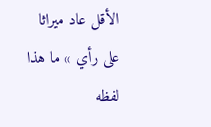الأقل عاد ميراثا على رأي » ما هذا لفظه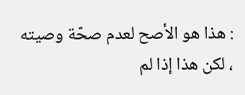: هذا هو الأصح لعدم صحّة وصيته ، لكن هذا إذا لم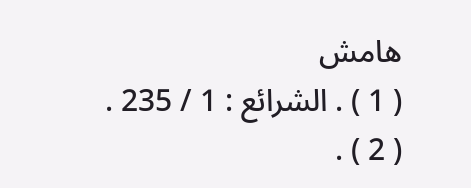هامش
( 1 ) . الشرائع : 1 / 235 .
( 2 ) .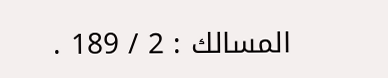المسالك : 2 / 189 .